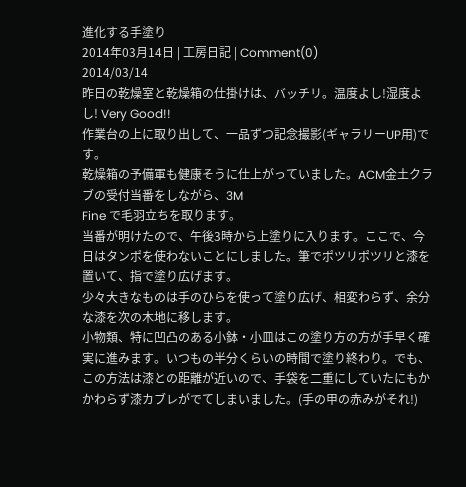進化する手塗り
2014年03月14日 | 工房日記 | Comment(0)
2014/03/14
昨日の乾燥室と乾燥箱の仕掛けは、バッチリ。温度よし!湿度よし! Very Good!!
作業台の上に取り出して、一品ずつ記念撮影(ギャラリーUP用)です。
乾燥箱の予備軍も健康そうに仕上がっていました。ACM金土クラブの受付当番をしながら、3M
Fine で毛羽立ちを取ります。
当番が明けたので、午後3時から上塗りに入ります。ここで、今日はタンポを使わないことにしました。筆でポツリポツリと漆を置いて、指で塗り広げます。
少々大きなものは手のひらを使って塗り広げ、相変わらず、余分な漆を次の木地に移します。
小物類、特に凹凸のある小鉢・小皿はこの塗り方の方が手早く確実に進みます。いつもの半分くらいの時間で塗り終わり。でも、この方法は漆との距離が近いので、手袋を二重にしていたにもかかわらず漆カブレがでてしまいました。(手の甲の赤みがそれ!)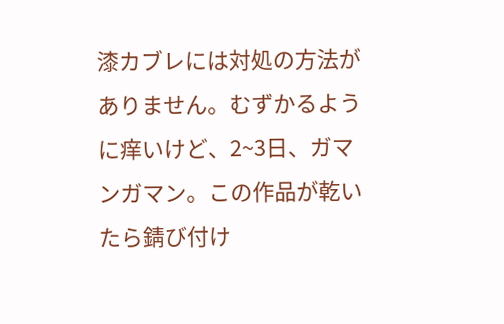漆カブレには対処の方法がありません。むずかるように痒いけど、2~3日、ガマンガマン。この作品が乾いたら錆び付け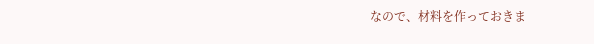なので、材料を作っておきま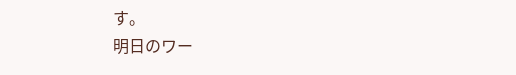す。
明日のワー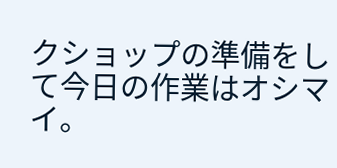クショップの準備をして今日の作業はオシマイ。